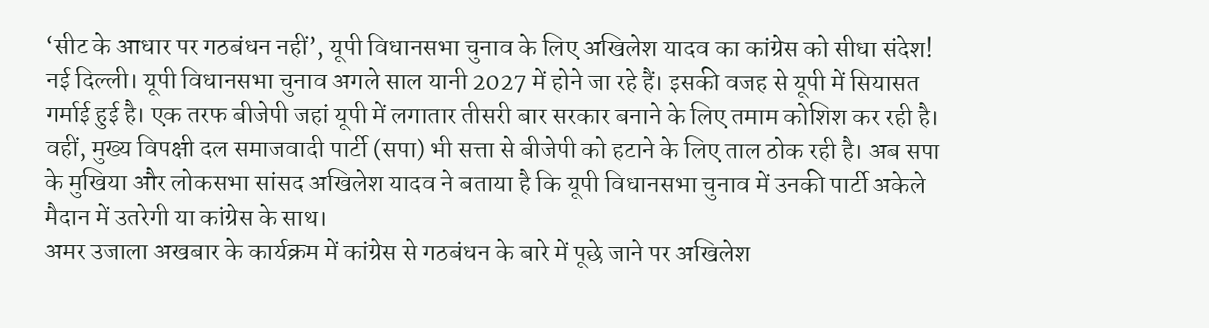‘सीट के आधार पर गठबंधन नहीं’, यूपी विधानसभा चुनाव के लिए अखिलेश यादव का कांग्रेस को सीधा संदेश!
नई दिल्ली। यूपी विधानसभा चुनाव अगले साल यानी 2027 में होने जा रहे हैं। इसकी वजह से यूपी में सियासत गर्माई हुई है। एक तरफ बीजेपी जहां यूपी में लगातार तीसरी बार सरकार बनाने के लिए तमाम कोशिश कर रही है। वहीं, मुख्य विपक्षी दल समाजवादी पार्टी (सपा) भी सत्ता से बीजेपी को हटाने के लिए ताल ठोक रही है। अब सपा के मुखिया और लोकसभा सांसद अखिलेश यादव ने बताया है कि यूपी विधानसभा चुनाव में उनकी पार्टी अकेले मैदान में उतरेगी या कांग्रेस के साथ।
अमर उजाला अखबार के कार्यक्रम में कांग्रेस से गठबंधन के बारे में पूछे जाने पर अखिलेश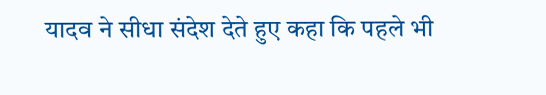यादव ने सीधा संदेश देते हुए कहा कि पहले भी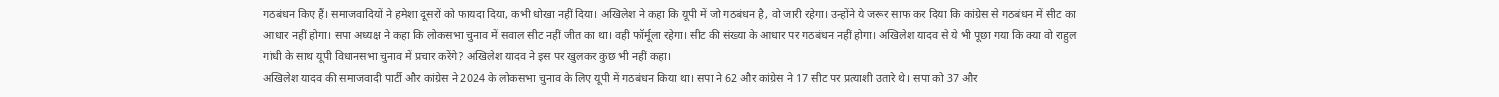गठबंधन किए हैं। समाजवादियों ने हमेशा दूसरों को फायदा दिया, कभी धोखा नहीं दिया। अखिलेश ने कहा कि यूपी में जो गठबंधन है, वो जारी रहेगा। उन्होंने ये जरूर साफ कर दिया कि कांग्रेस से गठबंधन में सीट का आधार नहीं होगा। सपा अध्यक्ष ने कहा कि लोकसभा चुनाव में सवाल सीट नहीं जीत का था। वही फॉर्मूला रहेगा। सीट की संख्या के आधार पर गठबंधन नहीं होगा। अखिलेश यादव से ये भी पूछा गया कि क्या वो राहुल गांधी के साथ यूपी विधानसभा चुनाव में प्रचार करेंगे? अखिलेश यादव ने इस पर खुलकर कुछ भी नहीं कहा।
अखिलेश यादव की समाजवादी पार्टी और कांग्रेस ने 2024 के लोकसभा चुनाव के लिए यूपी में गठबंधन किया था। सपा ने 62 और कांग्रेस ने 17 सीट पर प्रत्याशी उतारे थे। सपा को 37 और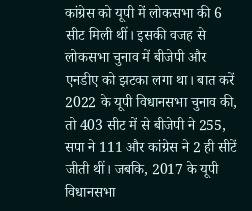कांग्रेस को यूपी में लोकसभा की 6 सीट मिली थीं। इसकी वजह से लोकसभा चुनाव में बीजेपी और एनडीए को झटका लगा था। बात करें 2022 के यूपी विधानसभा चुनाव की, तो 403 सीट में से बीजेपी ने 255, सपा ने 111 और कांग्रेस ने 2 ही सीटें जीती थीं। जबकि, 2017 के यूपी विधानसभा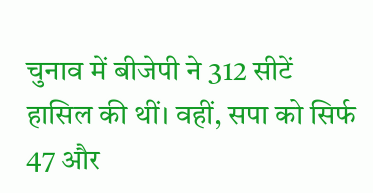चुनाव में बीजेपी ने 312 सीटें हासिल की थीं। वहीं, सपा को सिर्फ 47 और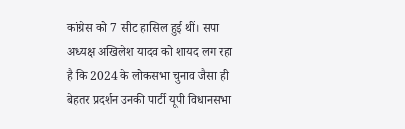कांग्रेस को 7 सीट हासिल हुई थीं। सपा अध्यक्ष अखिलेश यादव को शायद लग रहा है कि 2024 के लोकसभा चुनाव जैसा ही बेहतर प्रदर्शन उनकी पार्टी यूपी विधानसभा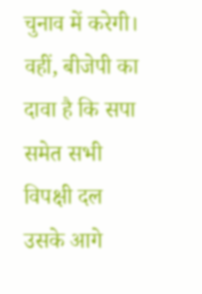चुनाव में करेगी। वहीं, बीजेपी का दावा है कि सपा समेत सभी विपक्षी दल उसके आगे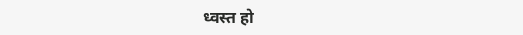ध्वस्त हो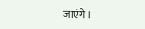जाएंगे।